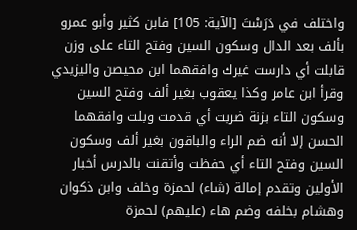واختلف في دَرَسْتَ [الآية: 105] فابن كثير وأبو عمرو بألف بعد الدال وسكون السين وفتح التاء على وزن قابلت أي دارست غيرك وافقهما ابن محيصن واليزيدي وقرأ ابن عامر وكذا يعقوب بغير ألف وفتح السين وسكون التاء بزنة ضربت أي قدمت وبلت وافقهما الحسن إلا أنه ضم الراء والباقون بغير ألف وسكون السين وفتح التاء أي حفظت وأتقنت بالدرس أخبار الأولين وتقدم إمالة (شاء) لحمزة وخلف وابن ذكوان وهشام بخلفه وضم هاء (عليهم) لحمزة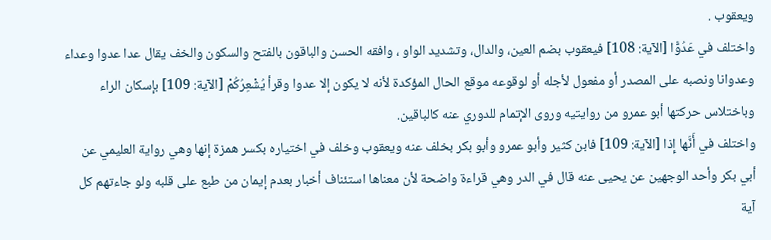ويعقوب .
واختلف في عَدُوًّا [الآية: 108] فيعقوب بضم العين، والدال، وتشديد الواو ، وافقه الحسن والباقون بالفتح والسكون والخف يقال عدا عدوا وعداء وعدوانا ونصبه على المصدر أو مفعول لأجله أو لوقوعه موقع الحال المؤكدة لأنه لا يكون إلا عدوا وقرأ يُشْعِرُكُمْ [الآية: 109] بإسكان الراء وباختلاس حركتها أبو عمرو من روايتيه وروى الإتمام للدوري عنه كالباقين.
واختلف في أَنَّها إِذا [الآية: 109] فابن كثير وأبو عمرو وأبو بكر بخلف عنه ويعقوب وخلف في اختياره بكسر همزة إنها وهي رواية العليمي عن أبي بكر وأحد الوجهين عن يحيى عنه قال في الدر وهي قراءة واضحة لأن معناها استئناف أخبار بعدم إيمان من طبع على قلبه ولو جاءتهم كل آية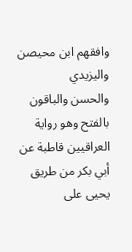وافقهم ابن محيصن واليزيدي
والحسن والباقون بالفتح وهو رواية العراقيين قاطبة عن أبي بكر من طريق يحيى على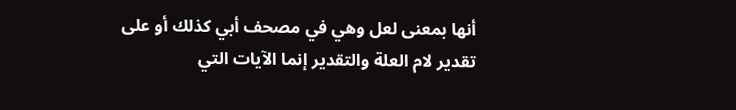أنها بمعنى لعل وهي في مصحف أبي كذلك أو على تقدير لام العلة والتقدير إنما الآيات التي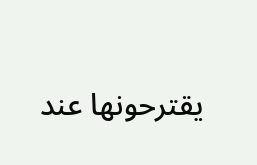يقترحونها عند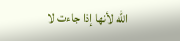الله لأنها إذا جاءت لا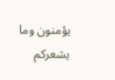يؤمنون وما يشعركم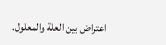اعتراض بين العلة والمعلول.